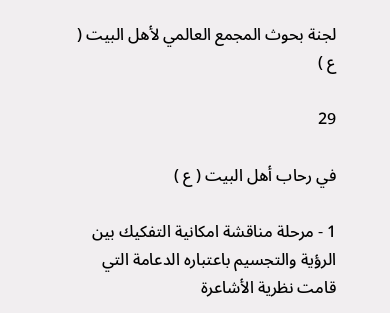لجنة بحوث المجمع العالمي لأهل البيت ( ع )

29

في رحاب أهل البيت ( ع )

1 - مرحلة مناقشة امكانية التفكيك بين الرؤية والتجسيم باعتباره الدعامة التي قامت نظرية الأشاعرة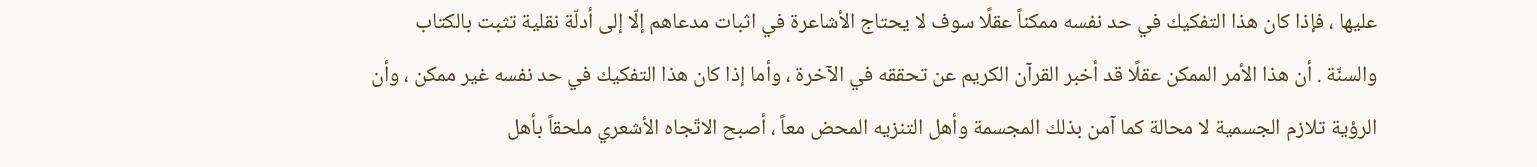عليها ، فإذا كان هذا التفكيك في حد نفسه ممكناً عقلًا سوف لا يحتاج الأشاعرة في اثبات مدعاهم إلّا إلى أدلّة نقلية تثبت بالكتاب والسنّة . أن هذا الأمر الممكن عقلًا قد أخبر القرآن الكريم عن تحققه في الآخرة ، وأما إذا كان هذا التفكيك في حد نفسه غير ممكن ، وأن الرؤية تلازم الجسمية لا محالة كما آمن بذلك المجسمة وأهل التنزيه المحض معاً ، أصبح الاتّجاه الأشعري ملحقاً بأهل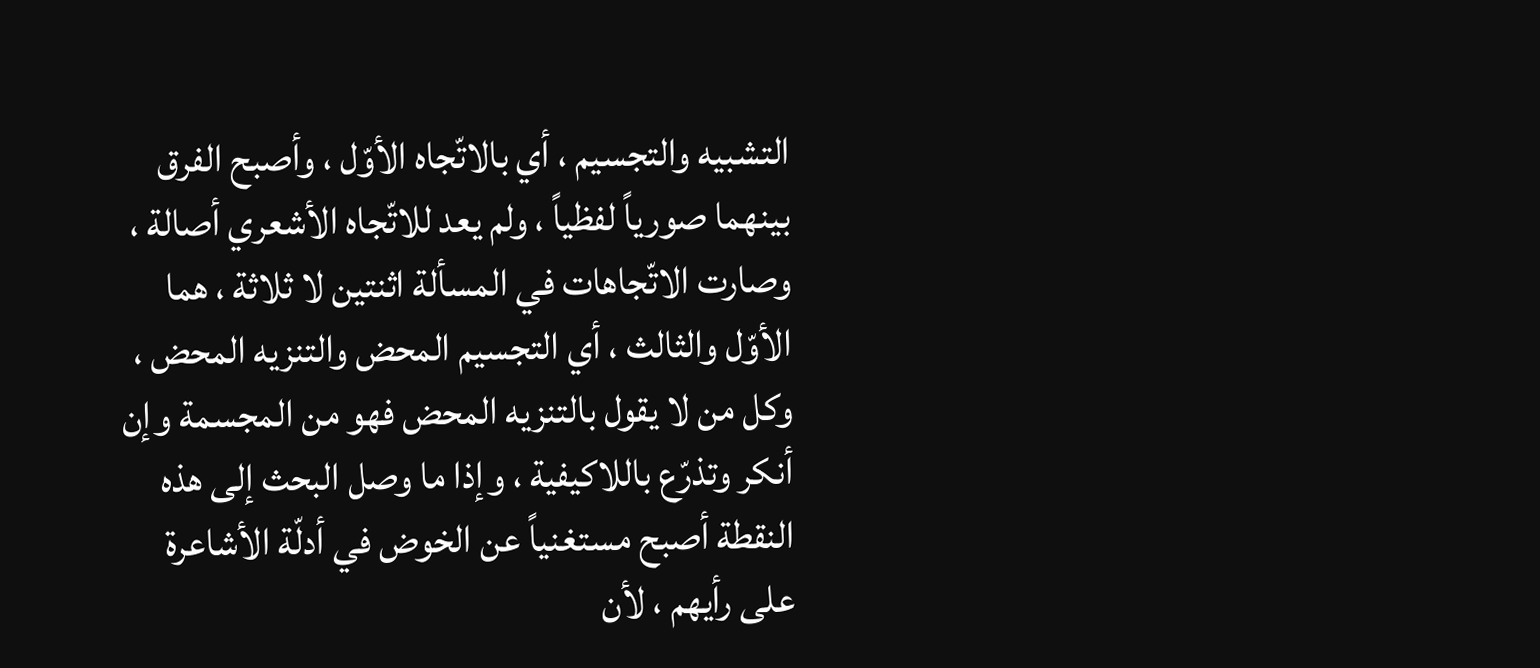التشبيه والتجسيم ، أي بالاتّجاه الأوّل ، وأصبح الفرق بينهما صورياً لفظياً ، ولم يعد للاتّجاه الأشعري أصالة ، وصارت الاتّجاهات في المسألة اثنتين لا ثلاثة ، هما الأوّل والثالث ، أي التجسيم المحض والتنزيه المحض ، وكل من لا يقول بالتنزيه المحض فهو من المجسمة وإن أنكر وتذرّع باللاكيفية ، وإذا ما وصل البحث إلى هذه النقطة أصبح مستغنياً عن الخوض في أدلّة الأشاعرة على رأيهم ، لأن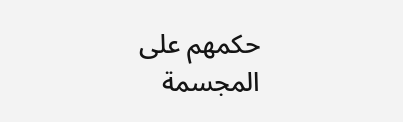حكمهم على المجسمة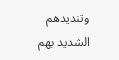وتنديدهم الشديد بهم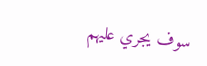سوف يجري عليهم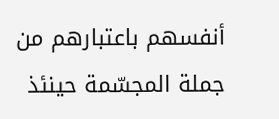أنفسهم باعتبارهم من جملة المجسّمة حينئذ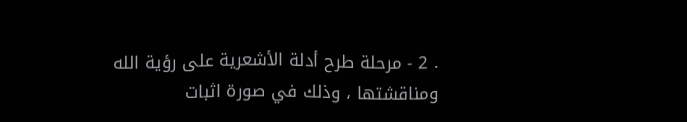. 2 - مرحلة طرح أدلة الأشعرية على رؤية الله ومناقشتها ، وذلك في صورة اثبات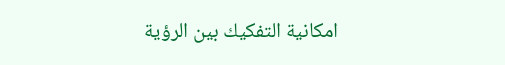امكانية التفكيك بين الرؤية